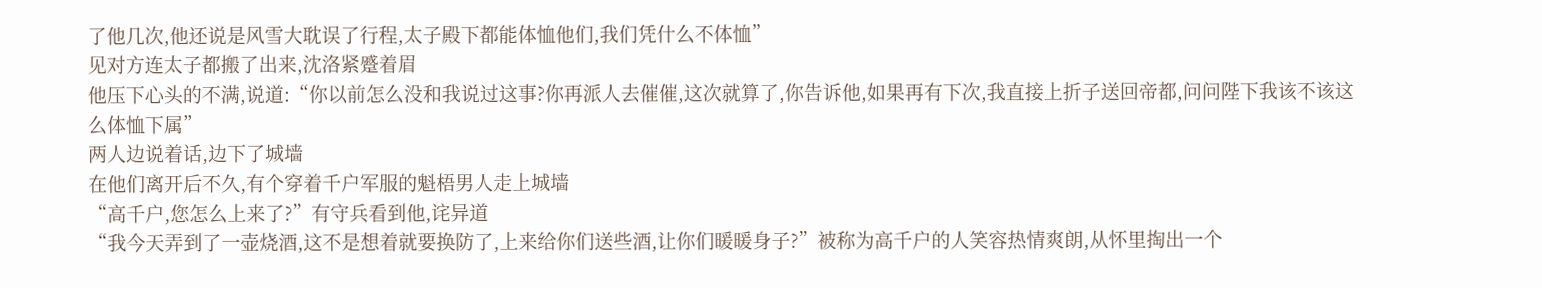了他几次,他还说是风雪大耽误了行程,太子殿下都能体恤他们,我们凭什么不体恤”
见对方连太子都搬了出来,沈洛紧蹙着眉
他压下心头的不满,说道:“你以前怎么没和我说过这事?你再派人去催催,这次就算了,你告诉他,如果再有下次,我直接上折子送回帝都,问问陛下我该不该这么体恤下属”
两人边说着话,边下了城墙
在他们离开后不久,有个穿着千户军服的魁梧男人走上城墙
“高千户,您怎么上来了?”有守兵看到他,诧异道
“我今天弄到了一壶烧酒,这不是想着就要换防了,上来给你们送些酒,让你们暖暖身子?”被称为高千户的人笑容热情爽朗,从怀里掏出一个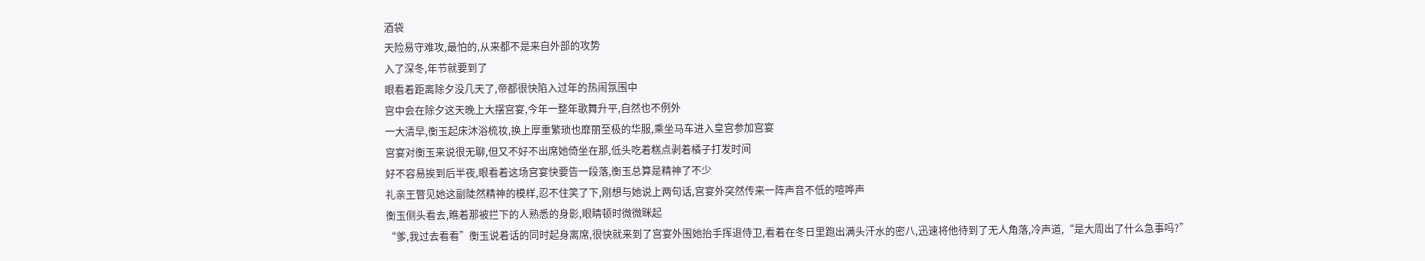酒袋
天险易守难攻,最怕的,从来都不是来自外部的攻势
入了深冬,年节就要到了
眼看着距离除夕没几天了,帝都很快陷入过年的热闹氛围中
宫中会在除夕这天晚上大摆宫宴,今年一整年歌舞升平,自然也不例外
一大清早,衡玉起床沐浴梳妆,换上厚重繁琐也靡丽至极的华服,乘坐马车进入皇宫参加宫宴
宫宴对衡玉来说很无聊,但又不好不出席她倚坐在那,低头吃着糕点剥着橘子打发时间
好不容易挨到后半夜,眼看着这场宫宴快要告一段落,衡玉总算是精神了不少
礼亲王瞥见她这副陡然精神的模样,忍不住笑了下,刚想与她说上两句话,宫宴外突然传来一阵声音不低的喧哗声
衡玉侧头看去,瞧着那被拦下的人熟悉的身影,眼睛顿时微微眯起
“爹,我过去看看”衡玉说着话的同时起身离席,很快就来到了宫宴外围她抬手挥退侍卫,看着在冬日里跑出满头汗水的密八,迅速将他待到了无人角落,冷声道,“是大周出了什么急事吗?”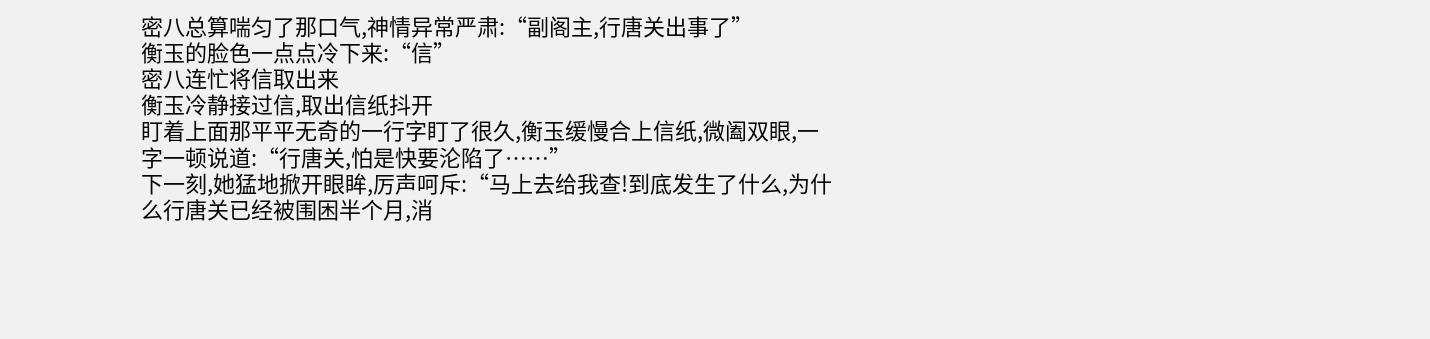密八总算喘匀了那口气,神情异常严肃:“副阁主,行唐关出事了”
衡玉的脸色一点点冷下来:“信”
密八连忙将信取出来
衡玉冷静接过信,取出信纸抖开
盯着上面那平平无奇的一行字盯了很久,衡玉缓慢合上信纸,微阖双眼,一字一顿说道:“行唐关,怕是快要沦陷了……”
下一刻,她猛地掀开眼眸,厉声呵斥:“马上去给我查!到底发生了什么,为什么行唐关已经被围困半个月,消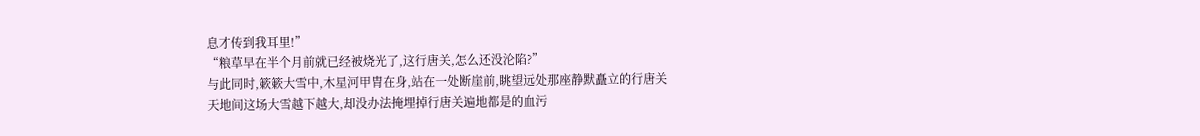息才传到我耳里!”
“粮草早在半个月前就已经被烧光了,这行唐关,怎么还没沦陷?”
与此同时,簌簌大雪中,木星河甲胄在身,站在一处断崖前,眺望远处那座静默矗立的行唐关
天地间这场大雪越下越大,却没办法掩埋掉行唐关遍地都是的血污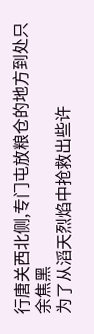行唐关西北侧,专门屯放粮仓的地方到处只余焦黑
为了从滔天烈焰中抢救出些许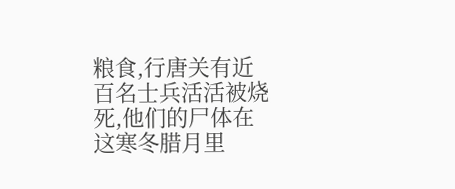粮食,行唐关有近百名士兵活活被烧死,他们的尸体在这寒冬腊月里